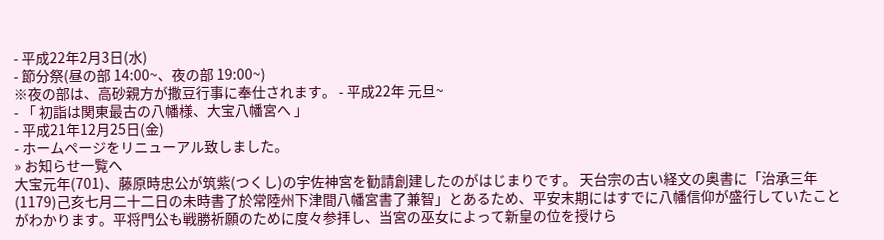- 平成22年2月3日(水)
- 節分祭(昼の部 14:00~、夜の部 19:00~)
※夜の部は、高砂親方が撒豆行事に奉仕されます。 - 平成22年 元旦~
- 「 初詣は関東最古の八幡様、大宝八幡宮へ 」
- 平成21年12月25日(金)
- ホームページをリニューアル致しました。
» お知らせ一覧へ
大宝元年(701)、藤原時忠公が筑紫(つくし)の宇佐神宮を勧請創建したのがはじまりです。 天台宗の古い経文の奥書に「治承三年(1179)己亥七月二十二日の未時書了於常陸州下津間八幡宮書了兼智」とあるため、平安末期にはすでに八幡信仰が盛行していたことがわかります。平将門公も戦勝祈願のために度々参拝し、当宮の巫女によって新皇の位を授けら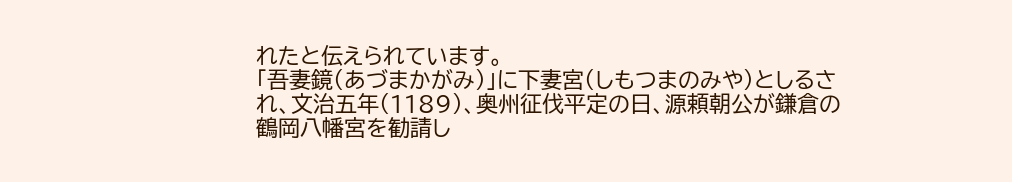れたと伝えられています。
「吾妻鏡(あづまかがみ)」に下妻宮(しもつまのみや)としるされ、文治五年(1189)、奥州征伐平定の日、源頼朝公が鎌倉の鶴岡八幡宮を勧請し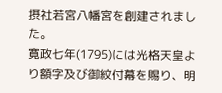摂社若宮八幡宮を創建されました。
寛政七年(1795)には光格天皇より額字及び御紋付幕を賜り、明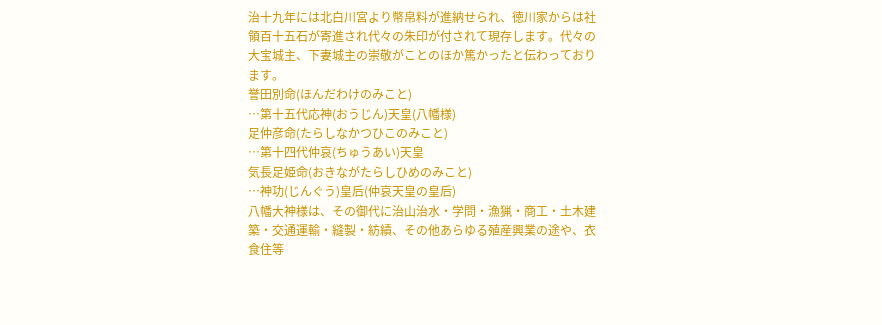治十九年には北白川宮より幣帛料が進納せられ、徳川家からは社領百十五石が寄進され代々の朱印が付されて現存します。代々の大宝城主、下妻城主の崇敬がことのほか篤かったと伝わっております。
誉田別命(ほんだわけのみこと)
…第十五代応神(おうじん)天皇(八幡様)
足仲彦命(たらしなかつひこのみこと)
…第十四代仲哀(ちゅうあい)天皇
気長足姫命(おきながたらしひめのみこと)
…神功(じんぐう)皇后(仲哀天皇の皇后)
八幡大神様は、その御代に治山治水・学問・漁猟・商工・土木建築・交通運輸・縫製・紡績、その他あらゆる殖産興業の途や、衣食住等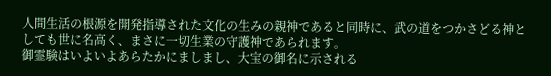人間生活の根源を開発指導された文化の生みの親神であると同時に、武の道をつかさどる神としても世に名高く、まさに一切生業の守護神であられます。
御霊験はいよいよあらたかにましまし、大宝の御名に示される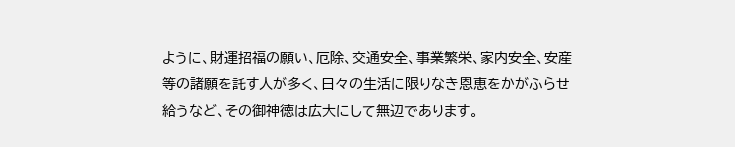ように、財運招福の願い、厄除、交通安全、事業繁栄、家内安全、安産等の諸願を託す人が多く、日々の生活に限りなき恩恵をかがふらせ給うなど、その御神徳は広大にして無辺であります。